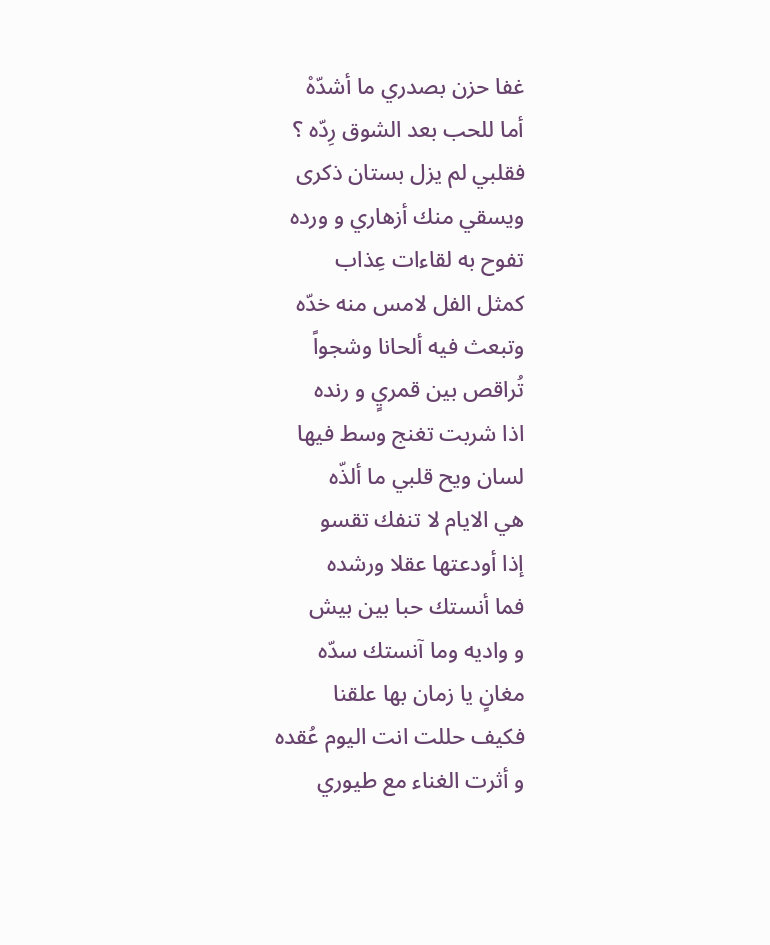غفا حزن بصدري ما أشدّهْ
أما للحب بعد الشوق رِدّه ؟
فقلبي لم يزل بستان ذكرى
ويسقي منك أزهاري و ورده
تفوح به لقاءات عِذاب
كمثل الفل لامس منه خدّه
وتبعث فيه ألحانا وشجواً
تُراقص بين قمريٍ و رنده
اذا شربت تغنج وسط فيها
لسان ويح قلبي ما ألذّه
هي الايام لا تنفك تقسو
إذا أودعتها عقلا ورشده
فما أنستك حبا بين بيش
و واديه وما آنستك سدّه
مغانٍ يا زمان بها علقنا
فكيف حللت انت اليوم عُقده
و أثرت الغناء مع طيوري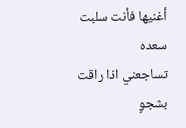أغنيها فأنت سلبت سعده
تساجعني اذا راقت بشجوٍ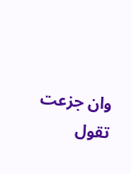وان جزعت تقول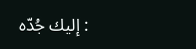: إليك جُدّه